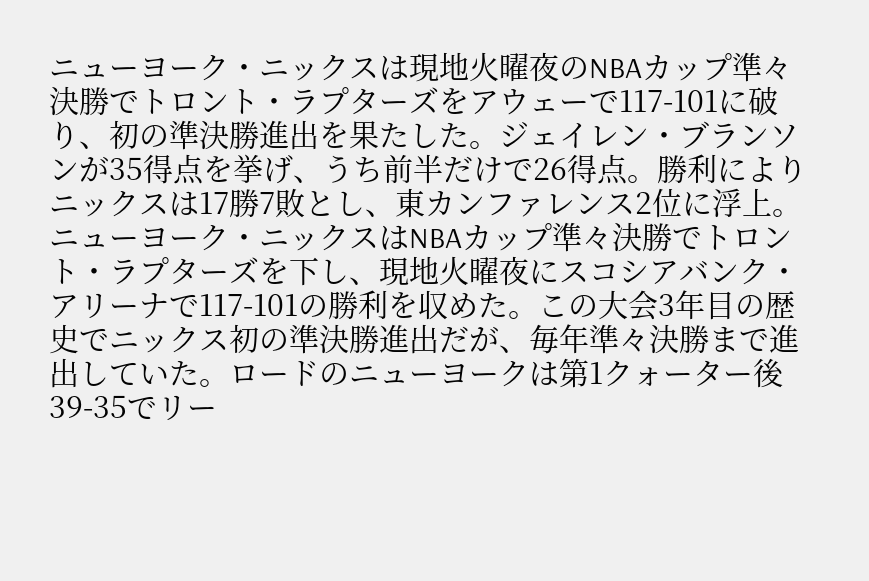ニューヨーク・ニックスは現地火曜夜のNBAカップ準々決勝でトロント・ラプターズをアウェーで117-101に破り、初の準決勝進出を果たした。ジェイレン・ブランソンが35得点を挙げ、うち前半だけで26得点。勝利によりニックスは17勝7敗とし、東カンファレンス2位に浮上。
ニューヨーク・ニックスはNBAカップ準々決勝でトロント・ラプターズを下し、現地火曜夜にスコシアバンク・アリーナで117-101の勝利を収めた。この大会3年目の歴史でニックス初の準決勝進出だが、毎年準々決勝まで進出していた。ロードのニューヨークは第1クォーター後39-35でリー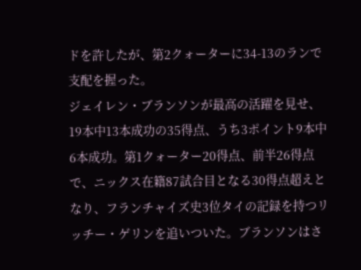ドを許したが、第2クォーターに34-13のランで支配を握った。
ジェイレン・ブランソンが最高の活躍を見せ、19本中13本成功の35得点、うち3ポイント9本中6本成功。第1クォーター20得点、前半26得点で、ニックス在籍87試合目となる30得点超えとなり、フランチャイズ史3位タイの記録を持つリッチー・ゲリンを追いついた。ブランソンはさ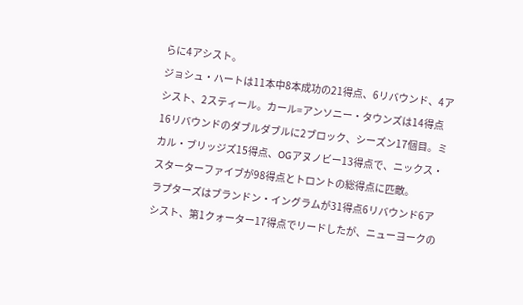らに4アシスト。
ジョシュ・ハートは11本中8本成功の21得点、6リバウンド、4アシスト、2スティール。カール=アンソニー・タウンズは14得点16リバウンドのダブルダブルに2ブロック、シーズン17個目。ミカル・ブリッジズ15得点、OGアヌノビー13得点で、ニックス・スターターファイブが98得点とトロントの総得点に匹敵。
ラプターズはブランドン・イングラムが31得点6リバウンド6アシスト、第1クォーター17得点でリードしたが、ニューヨークの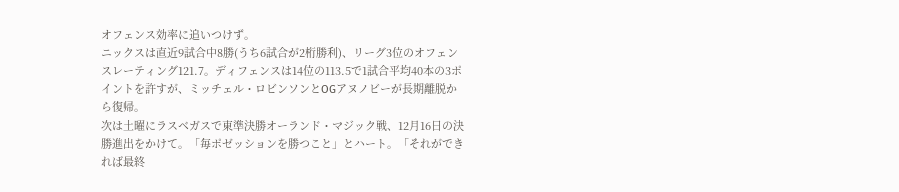オフェンス効率に追いつけず。
ニックスは直近9試合中8勝(うち6試合が2桁勝利)、リーグ3位のオフェンスレーティング121.7。ディフェンスは14位の113.5で1試合平均40本の3ポイントを許すが、ミッチェル・ロビンソンとOGアヌノビーが長期離脱から復帰。
次は土曜にラスベガスで東準決勝オーランド・マジック戦、12月16日の決勝進出をかけて。「毎ポゼッションを勝つこと」とハート。「それができれば最終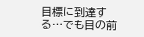目標に到達する…でも目の前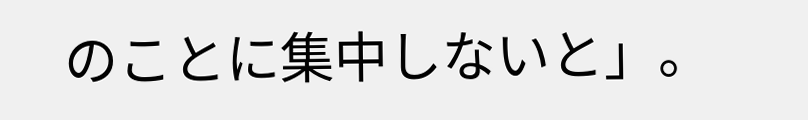のことに集中しないと」。